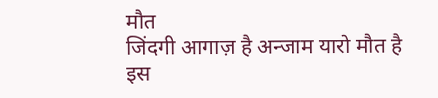मौत
जिंदगी आगाज़ है अन्जाम यारो मौत है
इस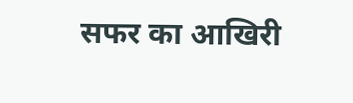सफर का आखिरी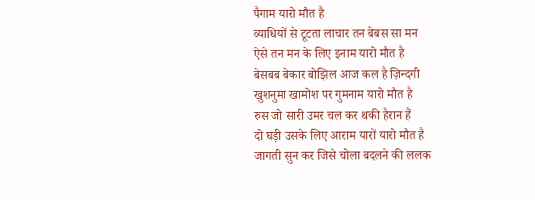पैगाम यारो मौत है
व्याधियों से टूटता लाचार तन बेबस सा मन
ऐसे तन मन के लिए इनाम यारो मौत है
बेसबब बेकार बोझिल आज कल है ज़िन्दगी
खुशनुमा खामोश पर गुमनाम यारो मौत है
रुस जो सारी उमर चल कर थकी हैरान हैं
दो घड़ी उसके लिए आराम यारों यारो मौत है
जागती सुन कर जिसे चोला बदलने की ललक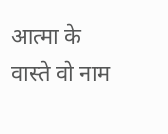आत्मा के वास्ते वो नाम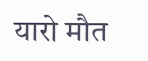यारो मौत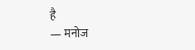है
— मनोज